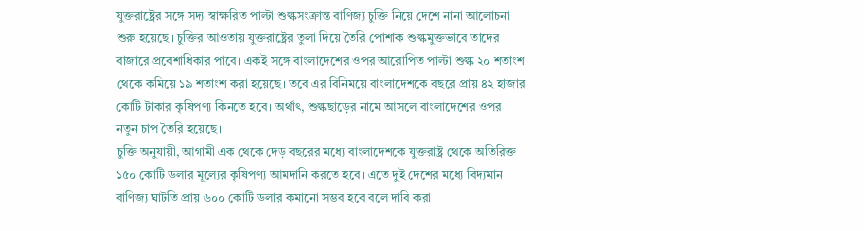যুক্তরাষ্ট্রের সঙ্গে সদ্য স্বাক্ষরিত পাল্টা শুল্কসংক্রান্ত বাণিজ্য চুক্তি নিয়ে দেশে নানা আলোচনা শুরু হয়েছে। চুক্তির আওতায় যুক্তরাষ্ট্রের তুলা দিয়ে তৈরি পোশাক শুল্কমুক্তভাবে তাদের বাজারে প্রবেশাধিকার পাবে। একই সঙ্গে বাংলাদেশের ওপর আরোপিত পাল্টা শুল্ক ২০ শতাংশ থেকে কমিয়ে ১৯ শতাংশ করা হয়েছে। তবে এর বিনিময়ে বাংলাদেশকে বছরে প্রায় ৪২ হাজার কোটি টাকার কৃষিপণ্য কিনতে হবে। অর্থাৎ, শুল্কছাড়ের নামে আসলে বাংলাদেশের ওপর নতুন চাপ তৈরি হয়েছে।
চুক্তি অনুযায়ী, আগামী এক থেকে দেড় বছরের মধ্যে বাংলাদেশকে যুক্তরাষ্ট্র থেকে অতিরিক্ত ১৫০ কোটি ডলার মূল্যের কৃষিপণ্য আমদানি করতে হবে। এতে দুই দেশের মধ্যে বিদ্যমান বাণিজ্য ঘাটতি প্রায় ৬০০ কোটি ডলার কমানো সম্ভব হবে বলে দাবি করা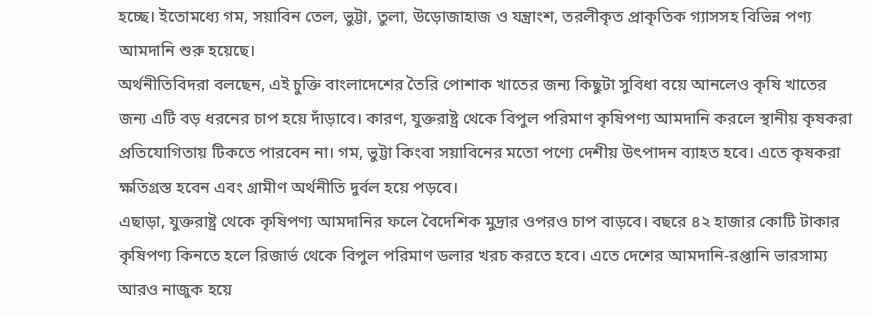হচ্ছে। ইতোমধ্যে গম, সয়াবিন তেল, ভুট্টা, তুলা, উড়োজাহাজ ও যন্ত্রাংশ, তরলীকৃত প্রাকৃতিক গ্যাসসহ বিভিন্ন পণ্য আমদানি শুরু হয়েছে।
অর্থনীতিবিদরা বলছেন, এই চুক্তি বাংলাদেশের তৈরি পোশাক খাতের জন্য কিছুটা সুবিধা বয়ে আনলেও কৃষি খাতের জন্য এটি বড় ধরনের চাপ হয়ে দাঁড়াবে। কারণ, যুক্তরাষ্ট্র থেকে বিপুল পরিমাণ কৃষিপণ্য আমদানি করলে স্থানীয় কৃষকরা প্রতিযোগিতায় টিকতে পারবেন না। গম, ভুট্টা কিংবা সয়াবিনের মতো পণ্যে দেশীয় উৎপাদন ব্যাহত হবে। এতে কৃষকরা ক্ষতিগ্রস্ত হবেন এবং গ্রামীণ অর্থনীতি দুর্বল হয়ে পড়বে।
এছাড়া, যুক্তরাষ্ট্র থেকে কৃষিপণ্য আমদানির ফলে বৈদেশিক মুদ্রার ওপরও চাপ বাড়বে। বছরে ৪২ হাজার কোটি টাকার কৃষিপণ্য কিনতে হলে রিজার্ভ থেকে বিপুল পরিমাণ ডলার খরচ করতে হবে। এতে দেশের আমদানি-রপ্তানি ভারসাম্য আরও নাজুক হয়ে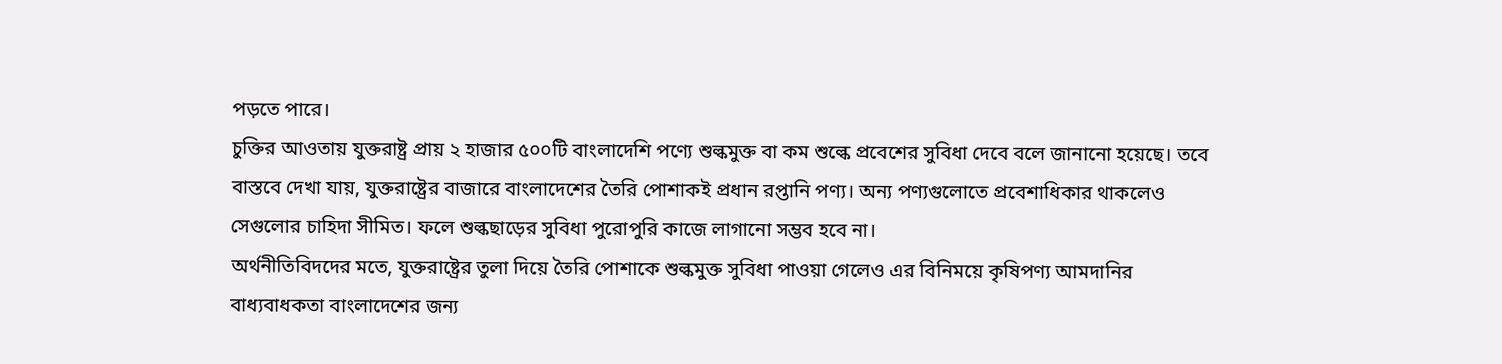পড়তে পারে।
চুক্তির আওতায় যুক্তরাষ্ট্র প্রায় ২ হাজার ৫০০টি বাংলাদেশি পণ্যে শুল্কমুক্ত বা কম শুল্কে প্রবেশের সুবিধা দেবে বলে জানানো হয়েছে। তবে বাস্তবে দেখা যায়, যুক্তরাষ্ট্রের বাজারে বাংলাদেশের তৈরি পোশাকই প্রধান রপ্তানি পণ্য। অন্য পণ্যগুলোতে প্রবেশাধিকার থাকলেও সেগুলোর চাহিদা সীমিত। ফলে শুল্কছাড়ের সুবিধা পুরোপুরি কাজে লাগানো সম্ভব হবে না।
অর্থনীতিবিদদের মতে, যুক্তরাষ্ট্রের তুলা দিয়ে তৈরি পোশাকে শুল্কমুক্ত সুবিধা পাওয়া গেলেও এর বিনিময়ে কৃষিপণ্য আমদানির বাধ্যবাধকতা বাংলাদেশের জন্য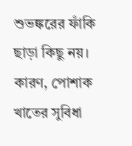শুভঙ্করের ফাঁকি ছাড়া কিছু নয়। কারণ, পোশাক খাতের সুবিধা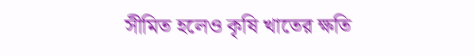সীমিত হলেও কৃষি খাতের ক্ষতি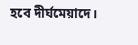হবে দীর্ঘমেয়াদে।